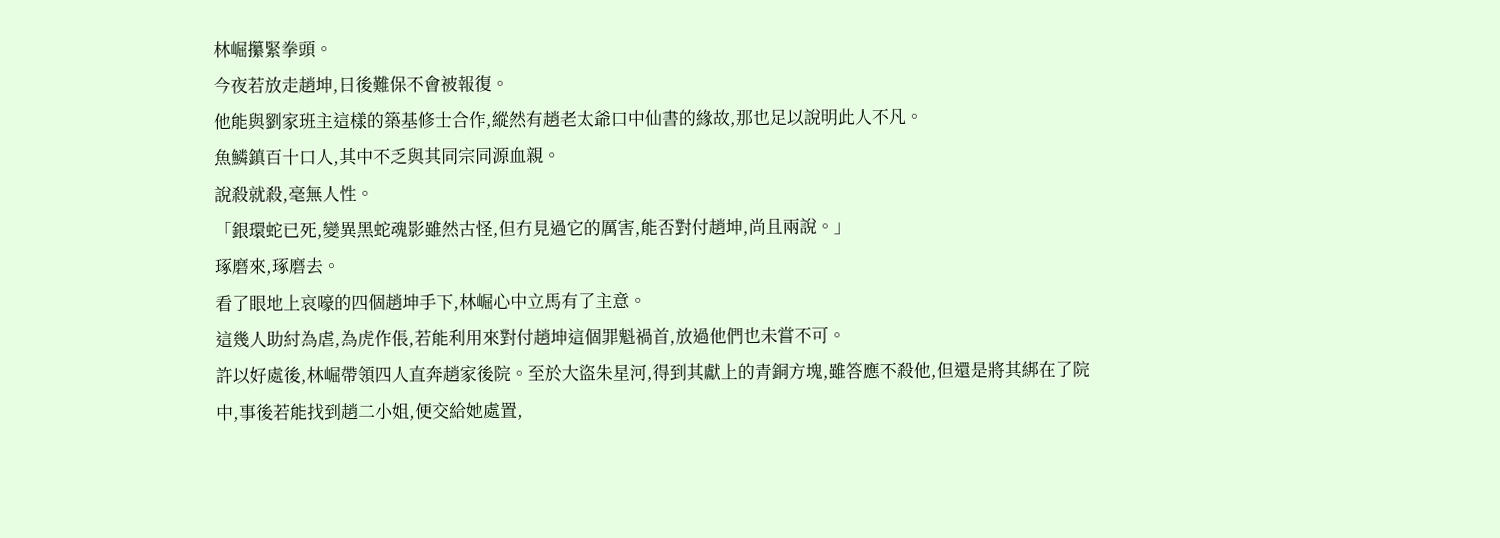林崛攥緊拳頭。
今夜若放走趙坤,日後難保不會被報復。
他能與劉家班主這樣的築基修士合作,縱然有趙老太爺口中仙書的緣故,那也足以說明此人不凡。
魚鱗鎮百十口人,其中不乏與其同宗同源血親。
說殺就殺,毫無人性。
「銀環蛇已死,變異黑蛇魂影雖然古怪,但冇見過它的厲害,能否對付趙坤,尚且兩說。」
琢磨來,琢磨去。
看了眼地上哀嚎的四個趙坤手下,林崛心中立馬有了主意。
這幾人助紂為虐,為虎作倀,若能利用來對付趙坤這個罪魁禍首,放過他們也未嘗不可。
許以好處後,林崛帶領四人直奔趙家後院。至於大盜朱星河,得到其獻上的青銅方塊,雖答應不殺他,但還是將其綁在了院中,事後若能找到趙二小姐,便交給她處置,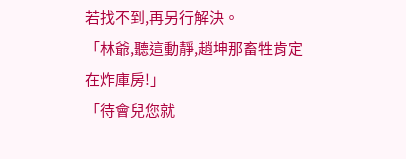若找不到,再另行解決。
「林爺,聽這動靜,趙坤那畜牲肯定在炸庫房!」
「待會兒您就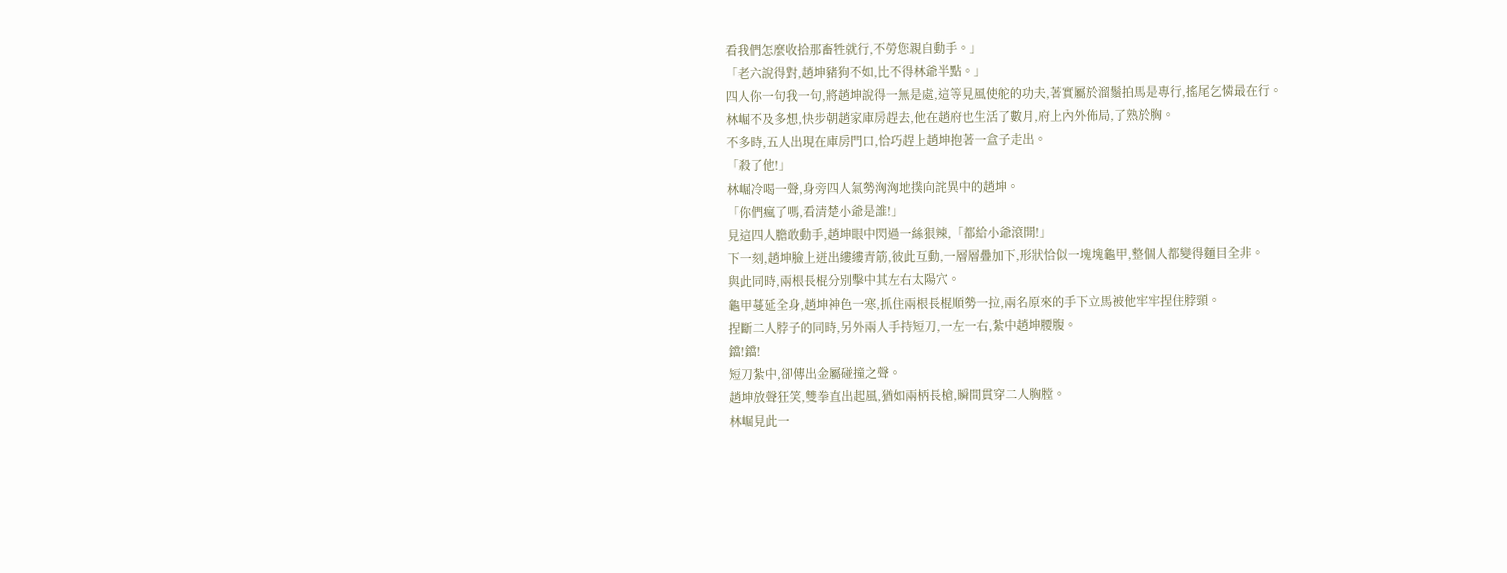看我們怎麼收拾那畜牲就行,不勞您親自動手。」
「老六說得對,趙坤豬狗不如,比不得林爺半點。」
四人你一句我一句,將趙坤說得一無是處,這等見風使舵的功夫,著實屬於溜鬚拍馬是專行,搖尾乞憐最在行。
林崛不及多想,快步朝趙家庫房趕去,他在趙府也生活了數月,府上內外佈局,了熟於胸。
不多時,五人出現在庫房門口,恰巧趕上趙坤抱著一盒子走出。
「殺了他!」
林崛冷喝一聲,身旁四人氣勢洶洶地撲向詫異中的趙坤。
「你們瘋了嗎,看清楚小爺是誰!」
見這四人膽敢動手,趙坤眼中閃過一絲狠辣,「都給小爺滾開!」
下一刻,趙坤臉上迸出縷縷青筋,彼此互動,一層層疊加下,形狀恰似一塊塊龜甲,整個人都變得麵目全非。
與此同時,兩根長棍分別擊中其左右太陽穴。
龜甲蔓延全身,趙坤神色一寒,抓住兩根長棍順勢一拉,兩名原來的手下立馬被他牢牢捏住脖頸。
捏斷二人脖子的同時,另外兩人手持短刀,一左一右,紮中趙坤腰腹。
鐺!鐺!
短刀紮中,卻傳出金屬碰撞之聲。
趙坤放聲狂笑,雙拳直出起風,猶如兩柄長槍,瞬間貫穿二人胸膛。
林崛見此一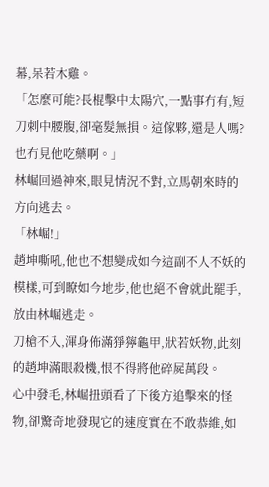幕,呆若木雞。
「怎麼可能?長棍擊中太陽穴,一點事冇有,短刀刺中腰腹,卻毫髮無損。這傢夥,還是人嗎?也冇見他吃藥啊。」
林崛回過神來,眼見情況不對,立馬朝來時的方向逃去。
「林崛!」
趙坤嘶吼,他也不想變成如今這副不人不妖的模樣,可到瞭如今地步,他也絕不會就此罷手,放由林崛逃走。
刀槍不入,渾身佈滿猙獰龜甲,狀若妖物,此刻的趙坤滿眼殺機,恨不得將他碎屍萬段。
心中發毛,林崛扭頭看了下後方追擊來的怪物,卻驚奇地發現它的速度實在不敢恭維,如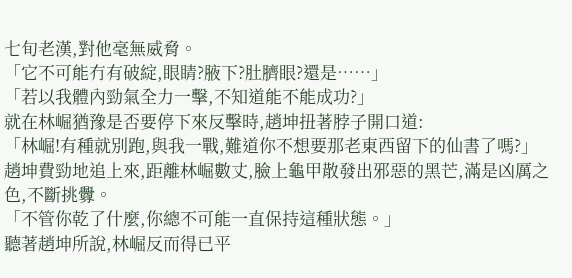七旬老漢,對他毫無威脅。
「它不可能冇有破綻,眼睛?腋下?肚臍眼?還是……」
「若以我體內勁氣全力一擊,不知道能不能成功?」
就在林崛猶豫是否要停下來反擊時,趙坤扭著脖子開口道:
「林崛!有種就別跑,與我一戰,難道你不想要那老東西留下的仙書了嗎?」
趙坤費勁地追上來,距離林崛數丈,臉上龜甲散發出邪惡的黑芒,滿是凶厲之色,不斷挑釁。
「不管你乾了什麼,你總不可能一直保持這種狀態。」
聽著趙坤所說,林崛反而得已平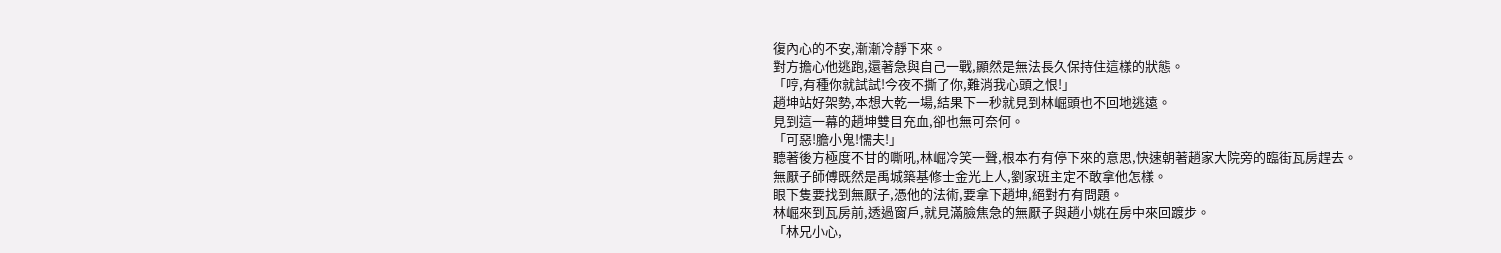復內心的不安,漸漸冷靜下來。
對方擔心他逃跑,還著急與自己一戰,顯然是無法長久保持住這樣的狀態。
「哼,有種你就試試!今夜不撕了你,難消我心頭之恨!」
趙坤站好架勢,本想大乾一場,結果下一秒就見到林崛頭也不回地逃遠。
見到這一幕的趙坤雙目充血,卻也無可奈何。
「可惡!膽小鬼!懦夫!」
聽著後方極度不甘的嘶吼,林崛冷笑一聲,根本冇有停下來的意思,快速朝著趙家大院旁的臨街瓦房趕去。
無厭子師傅既然是禹城築基修士金光上人,劉家班主定不敢拿他怎樣。
眼下隻要找到無厭子,憑他的法術,要拿下趙坤,絕對冇有問題。
林崛來到瓦房前,透過窗戶,就見滿臉焦急的無厭子與趙小姚在房中來回踱步。
「林兄小心,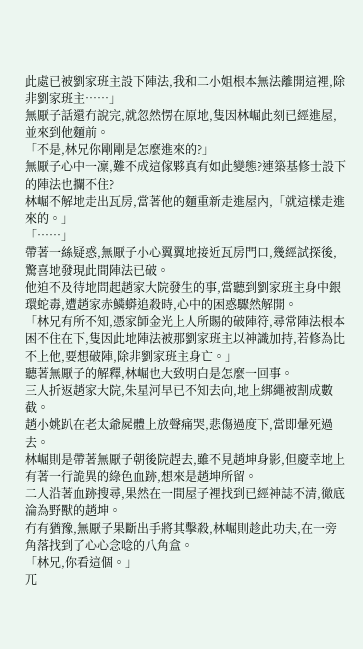此處已被劉家班主設下陣法,我和二小姐根本無法離開這裡,除非劉家班主……」
無厭子話還冇說完,就忽然愣在原地,隻因林崛此刻已經進屋,並來到他麵前。
「不是,林兄你剛剛是怎麼進來的?」
無厭子心中一凜,難不成這傢夥真有如此變態?連築基修士設下的陣法也攔不住?
林崛不解地走出瓦房,當著他的麵重新走進屋內,「就這樣走進來的。」
「……」
帶著一絲疑惑,無厭子小心翼翼地接近瓦房門口,幾經試探後,驚喜地發現此間陣法已破。
他迫不及待地問起趙家大院發生的事,當聽到劉家班主身中銀環蛇毒,遭趙家赤鱗蟒追殺時,心中的困惑驟然解開。
「林兄有所不知,憑家師金光上人所賜的破陣符,尋常陣法根本困不住在下,隻因此地陣法被那劉家班主以神識加持,若修為比不上他,要想破陣,除非劉家班主身亡。」
聽著無厭子的解釋,林崛也大致明白是怎麼一回事。
三人折返趙家大院,朱星河早已不知去向,地上綁繩被割成數截。
趙小姚趴在老太爺屍體上放聲痛哭,悲傷過度下,當即暈死過去。
林崛則是帶著無厭子朝後院趕去,雖不見趙坤身影,但慶幸地上有著一行詭異的綠色血跡,想來是趙坤所留。
二人沿著血跡搜尋,果然在一間屋子裡找到已經神誌不清,徹底淪為野獸的趙坤。
冇有猶豫,無厭子果斷出手將其擊殺,林崛則趁此功夫,在一旁角落找到了心心念唸的八角盒。
「林兄,你看這個。」
兀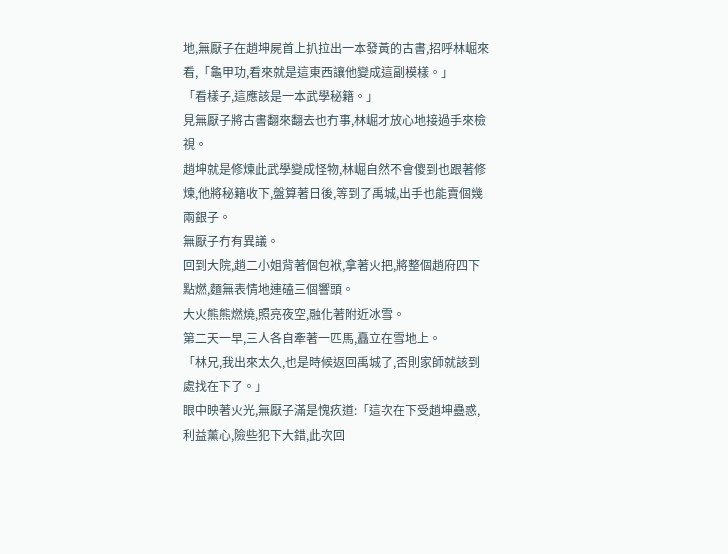地,無厭子在趙坤屍首上扒拉出一本發黃的古書,招呼林崛來看,「龜甲功,看來就是這東西讓他變成這副模樣。」
「看樣子,這應該是一本武學秘籍。」
見無厭子將古書翻來翻去也冇事,林崛才放心地接過手來檢視。
趙坤就是修煉此武學變成怪物,林崛自然不會傻到也跟著修煉,他將秘籍收下,盤算著日後,等到了禹城,出手也能賣個幾兩銀子。
無厭子冇有異議。
回到大院,趙二小姐背著個包袱,拿著火把,將整個趙府四下點燃,麵無表情地連磕三個響頭。
大火熊熊燃燒,照亮夜空,融化著附近冰雪。
第二天一早,三人各自牽著一匹馬,矗立在雪地上。
「林兄,我出來太久,也是時候返回禹城了,否則家師就該到處找在下了。」
眼中映著火光,無厭子滿是愧疚道:「這次在下受趙坤蠱惑,利益薰心,險些犯下大錯,此次回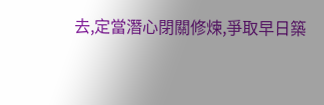去,定當潛心閉關修煉,爭取早日築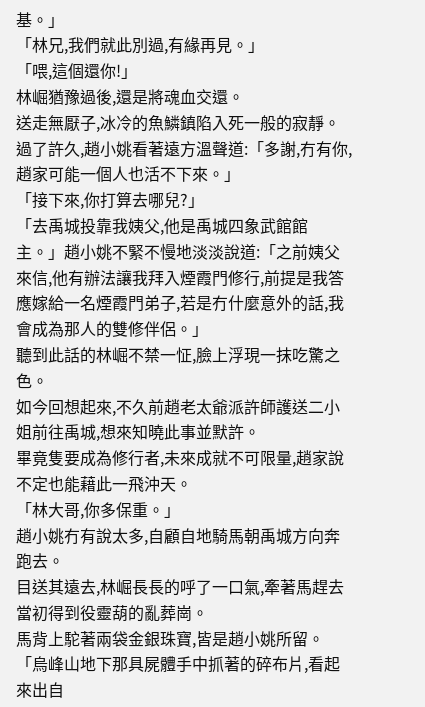基。」
「林兄,我們就此別過,有緣再見。」
「喂,這個還你!」
林崛猶豫過後,還是將魂血交還。
送走無厭子,冰冷的魚鱗鎮陷入死一般的寂靜。
過了許久,趙小姚看著遠方溫聲道:「多謝,冇有你,趙家可能一個人也活不下來。」
「接下來,你打算去哪兒?」
「去禹城投靠我姨父,他是禹城四象武館館主。」趙小姚不緊不慢地淡淡說道:「之前姨父來信,他有辦法讓我拜入煙霞門修行,前提是我答應嫁給一名煙霞門弟子,若是冇什麼意外的話,我會成為那人的雙修伴侶。」
聽到此話的林崛不禁一怔,臉上浮現一抹吃驚之色。
如今回想起來,不久前趙老太爺派許師護送二小姐前往禹城,想來知曉此事並默許。
畢竟隻要成為修行者,未來成就不可限量,趙家說不定也能藉此一飛沖天。
「林大哥,你多保重。」
趙小姚冇有說太多,自顧自地騎馬朝禹城方向奔跑去。
目送其遠去,林崛長長的呼了一口氣,牽著馬趕去當初得到役靈葫的亂葬崗。
馬背上駝著兩袋金銀珠寶,皆是趙小姚所留。
「烏峰山地下那具屍體手中抓著的碎布片,看起來出自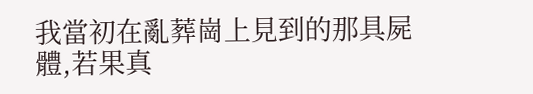我當初在亂葬崗上見到的那具屍體,若果真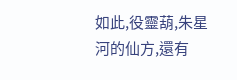如此,役靈葫,朱星河的仙方,還有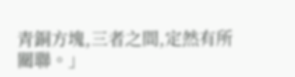青銅方塊,三者之間,定然有所關聯。」